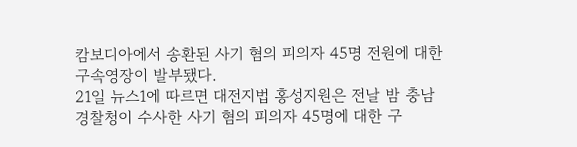캄보디아에서 송환된 사기 혐의 피의자 45명 전원에 대한 구속영장이 발부됐다.
21일 뉴스1에 따르면 대전지법 홍성지원은 전날 밤 충남경찰청이 수사한 사기 혐의 피의자 45명에 대한 구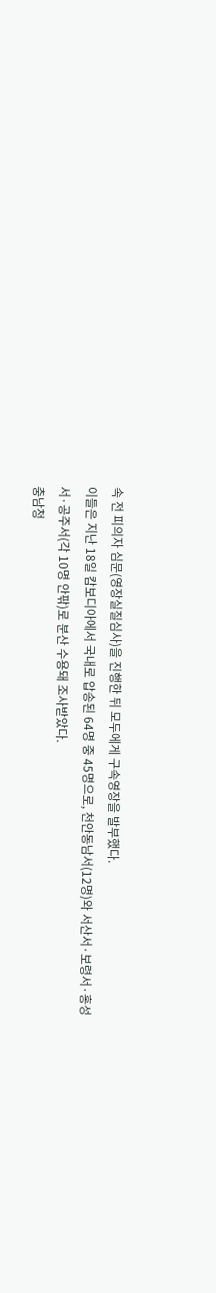속 전 피의자 심문(영장실질심사)을 진행한 뒤 모두에게 구속영장을 발부했다.
이들은 지난 18일 캄보디아에서 국내로 압송된 64명 중 45명으로, 천안동남서(12명)와 서산서·보령서·홍성서·공주서(각 10명 안팎)로 분산 수용돼 조사받았다.
충남청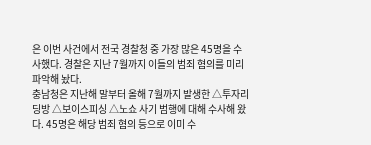은 이번 사건에서 전국 경찰청 중 가장 많은 45명을 수사했다. 경찰은 지난 7월까지 이들의 범죄 혐의를 미리 파악해 놨다.
충남청은 지난해 말부터 올해 7월까지 발생한 △투자리딩방 △보이스피싱 △노쇼 사기 범행에 대해 수사해 왔다. 45명은 해당 범죄 혐의 등으로 이미 수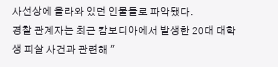사선상에 올라와 있던 인물들로 파악됐다.
경찰 관계자는 최근 캄보디아에서 발생한 20대 대학생 피살 사건과 관련해 "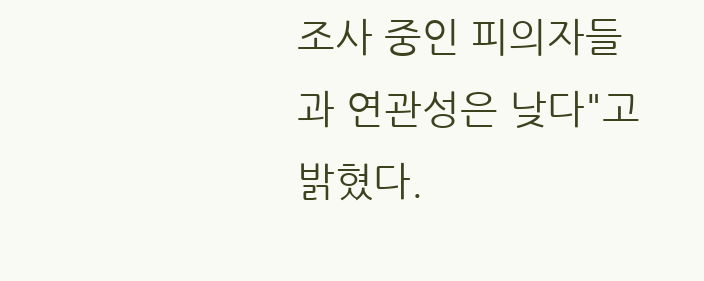조사 중인 피의자들과 연관성은 낮다"고 밝혔다.